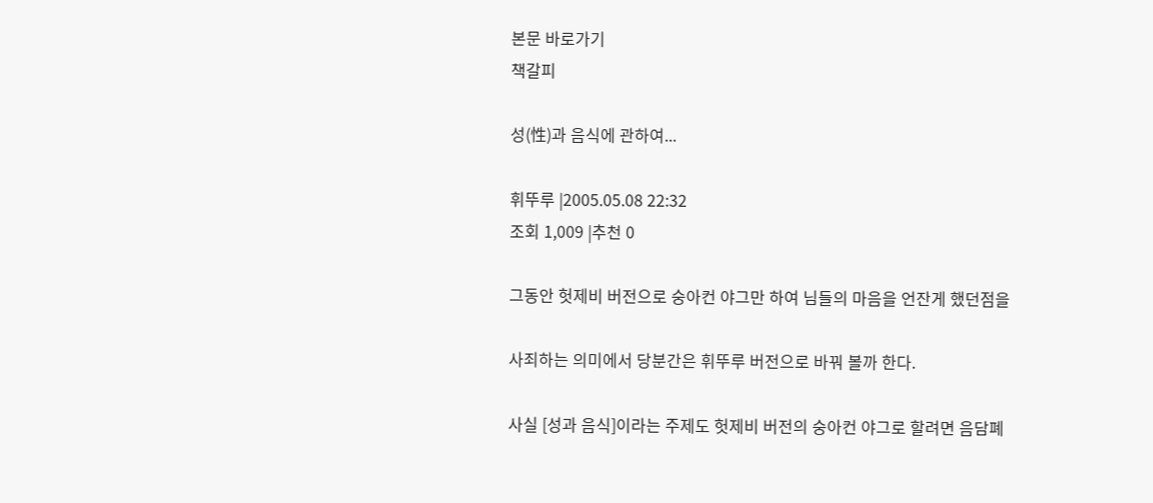본문 바로가기
책갈피

성(性)과 음식에 관하여...

휘뚜루 |2005.05.08 22:32
조회 1,009 |추천 0

그동안 헛제비 버전으로 숭아컨 야그만 하여 님들의 마음을 언잔게 했던점을

사죄하는 의미에서 당분간은 휘뚜루 버전으로 바꿔 볼까 한다.

사실 [성과 음식]이라는 주제도 헛제비 버전의 숭아컨 야그로 할려면 음담폐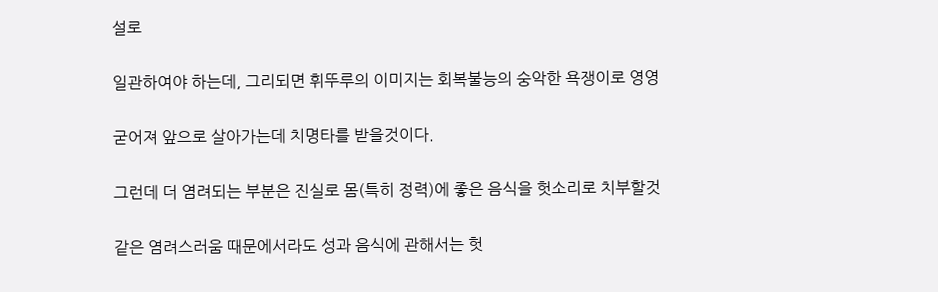설로

일관하여야 하는데, 그리되면 휘뚜루의 이미지는 회복불능의 숭악한 욕쟁이로 영영

굳어져 앞으로 살아가는데 치명타를 받을것이다.

그런데 더 염려되는 부분은 진실로 몸(특히 정력)에 좋은 음식을 헛소리로 치부할것

같은 염려스러움 때문에서라도 성과 음식에 관해서는 헛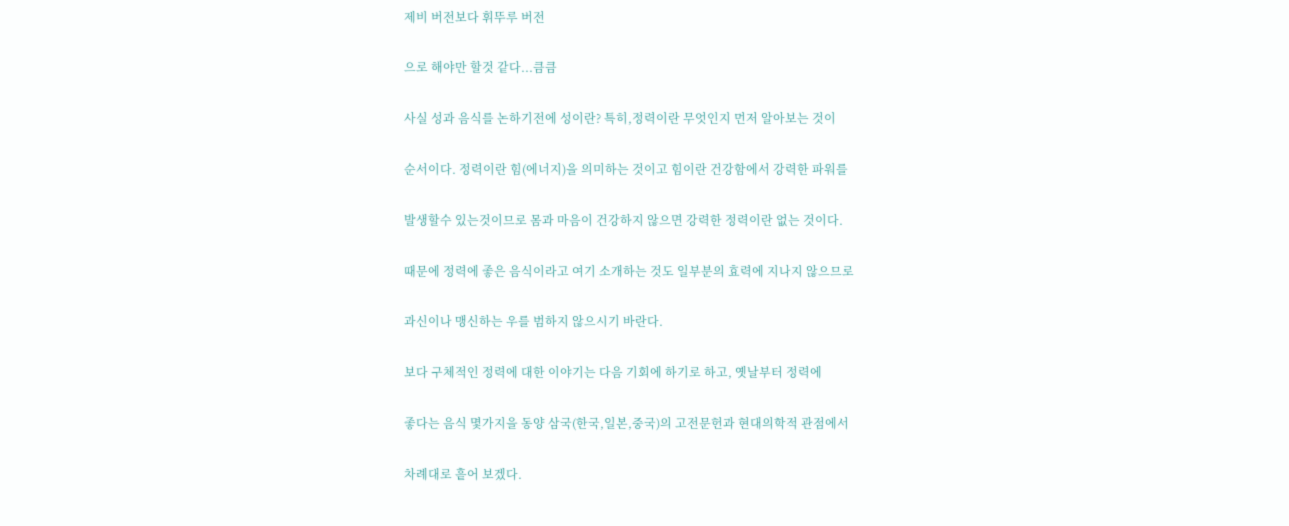제비 버전보다 휘뚜루 버전

으로 해야만 할것 같다...큼큼

사실 성과 음식를 논하기전에 성이란? 특히,정력이란 무엇인지 먼저 알아보는 것이

순서이다. 정력이란 힘(에너지)을 의미하는 것이고 힘이란 건강함에서 강력한 파워를

발생할수 있는것이므로 몸과 마음이 건강하지 않으면 강력한 정력이란 없는 것이다.

때문에 정력에 좋은 음식이라고 여기 소개하는 것도 일부분의 효력에 지나지 않으므로

과신이나 맹신하는 우를 범하지 않으시기 바란다.

보다 구체적인 정력에 대한 이야기는 다음 기회에 하기로 하고, 옛날부터 정력에

좋다는 음식 몇가지을 동양 삼국(한국,일본,중국)의 고전문헌과 현대의학적 관점에서

차례대로 흩어 보겠다.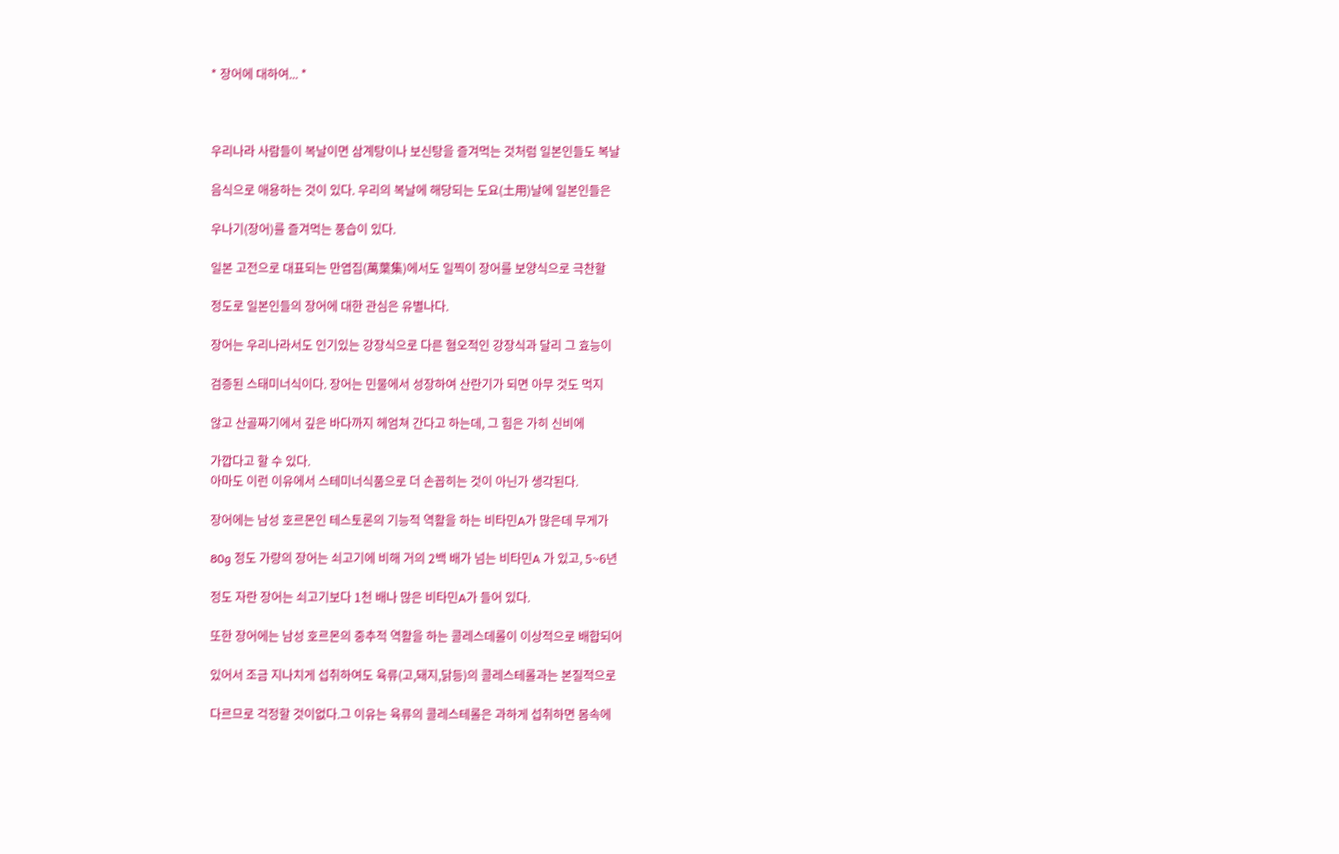* 장어에 대하여... *



우리나라 사람들이 복날이면 삼계탕이나 보신탕을 즐겨먹는 것처럼 일본인들도 복날

음식으로 애용하는 것이 있다. 우리의 복날에 해당되는 도요(土用)날에 일본인들은

우나기(장어)를 즐겨먹는 풍습이 있다.

일본 고전으로 대표되는 만엽집(萬葉集)에서도 일찍이 장어를 보양식으로 극찬할

정도로 일본인들의 장어에 대한 관심은 유별나다.

장어는 우리나라서도 인기있는 강장식으로 다른 혐오적인 강장식과 달리 그 효능이

검증된 스태미너식이다. 장어는 민물에서 성장하여 산란기가 되면 아무 것도 먹지

않고 산골짜기에서 깊은 바다까지 헤엄쳐 간다고 하는데, 그 힘은 가히 신비에

가깝다고 할 수 있다.
아마도 이런 이유에서 스테미너식품으로 더 손꼽히는 것이 아닌가 생각된다.

장어에는 남성 호르몬인 테스토론의 기능적 역활을 하는 비타민A가 많은데 무게가

80g 정도 가량의 장어는 쇠고기에 비해 거의 2백 배가 넘는 비타민A 가 있고, 5~6년

정도 자란 장어는 쇠고기보다 1천 배나 많은 비타민A가 들어 있다.

또한 장어에는 남성 호르몬의 중추적 역활을 하는 콜레스데롤이 이상적으로 배합되어

있어서 조금 지나치게 섭취하여도 육류(고,돼지,닭등)의 콜레스테롤과는 본질적으로

다르므로 걱정할 것이없다.그 이유는 육류의 콜레스테롤은 과하게 섭취하면 몸속에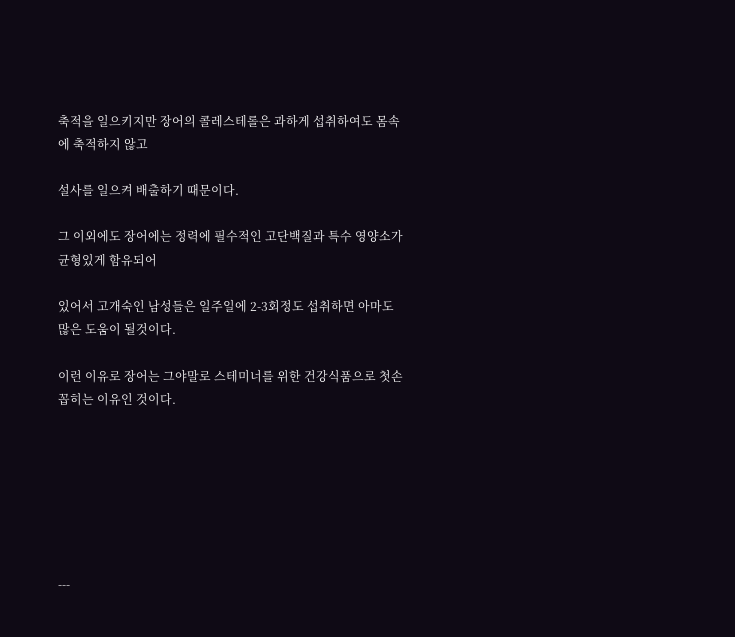축적을 일으키지만 장어의 콜레스테롤은 과하게 섭취하여도 몸속에 축적하지 않고

설사를 일으켜 배출하기 때문이다.

그 이외에도 장어에는 정력에 필수적인 고단백질과 특수 영양소가 균형있게 함유되어

있어서 고개숙인 남성들은 일주일에 2-3회정도 섭취하면 아마도 많은 도움이 될것이다.

이런 이유로 장어는 그야말로 스테미너를 위한 건강식품으로 첫손꼽히는 이유인 것이다.







---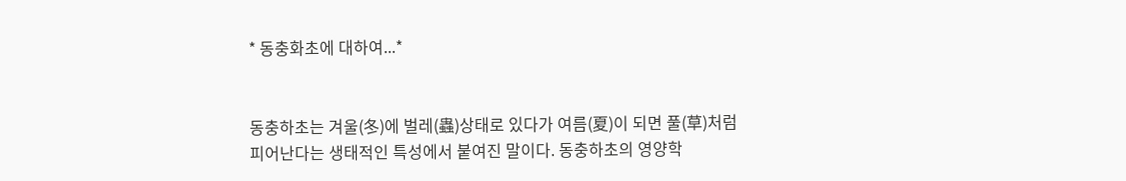* 동충화초에 대하여...*


동충하초는 겨울(冬)에 벌레(蟲)상태로 있다가 여름(夏)이 되면 풀(草)처럼
피어난다는 생태적인 특성에서 붙여진 말이다. 동충하초의 영양학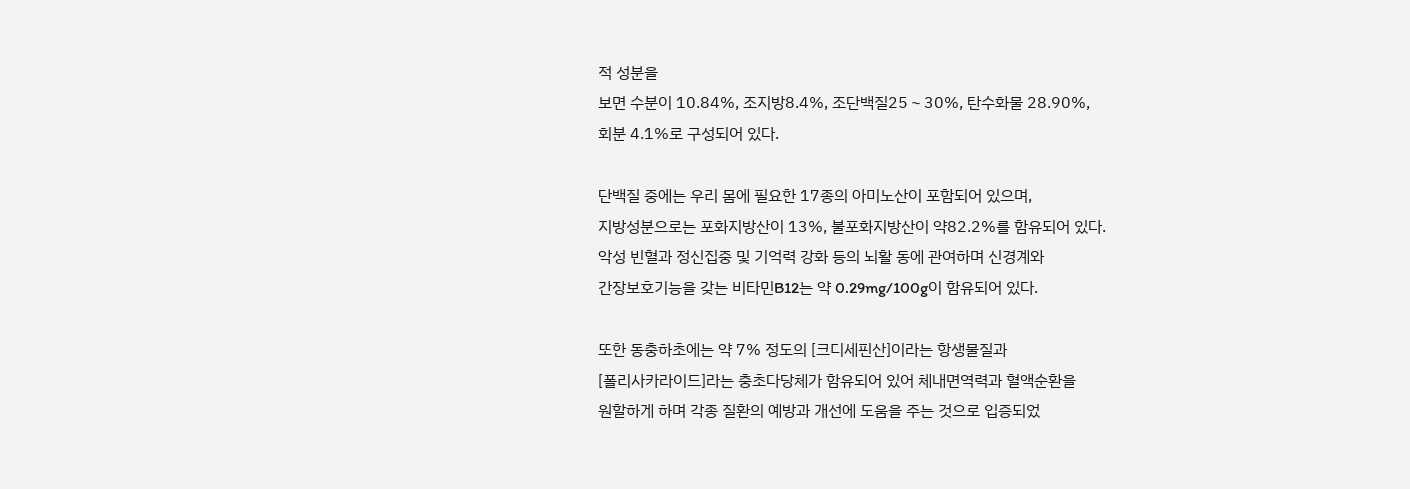적 성분을
보면 수분이 10.84%, 조지방8.4%, 조단백질25∼30%, 탄수화물 28.90%,
회분 4.1%로 구성되어 있다.

단백질 중에는 우리 몸에 필요한 17종의 아미노산이 포함되어 있으며,
지방성분으로는 포화지방산이 13%, 불포화지방산이 약82.2%를 함유되어 있다.
악성 빈혈과 정신집중 및 기억력 강화 등의 뇌활 동에 관여하며 신경계와
간장보호기능을 갖는 비타민B12는 약 0.29mg/100g이 함유되어 있다.

또한 동충하초에는 약 7% 정도의 [크디세핀산]이라는 항생물질과
[폴리사카라이드]라는 충초다당체가 함유되어 있어 체내면역력과 혈액순환을
원할하게 하며 각종 질환의 예방과 개선에 도움을 주는 것으로 입증되었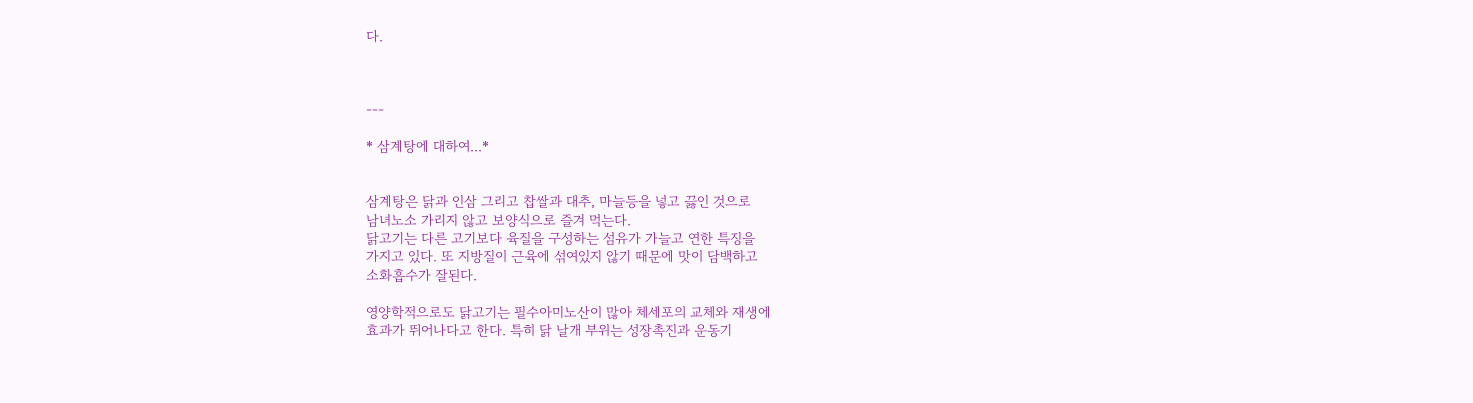다.



---

* 삼계탕에 대하여...*


삼계탕은 닭과 인삼 그리고 찹쌀과 대추, 마늘등을 넣고 끓인 것으로
남녀노소 가리지 않고 보양식으로 즐겨 먹는다.
닭고기는 다른 고기보다 육질을 구성하는 섬유가 가늘고 연한 특징을
가지고 있다. 또 지방질이 근육에 섞여있지 않기 때문에 맛이 담백하고
소화흡수가 잘된다.

영양학적으로도 닭고기는 필수아미노산이 많아 체세포의 교체와 재생에
효과가 뛰어나다고 한다. 특히 닭 날개 부위는 성장촉진과 운동기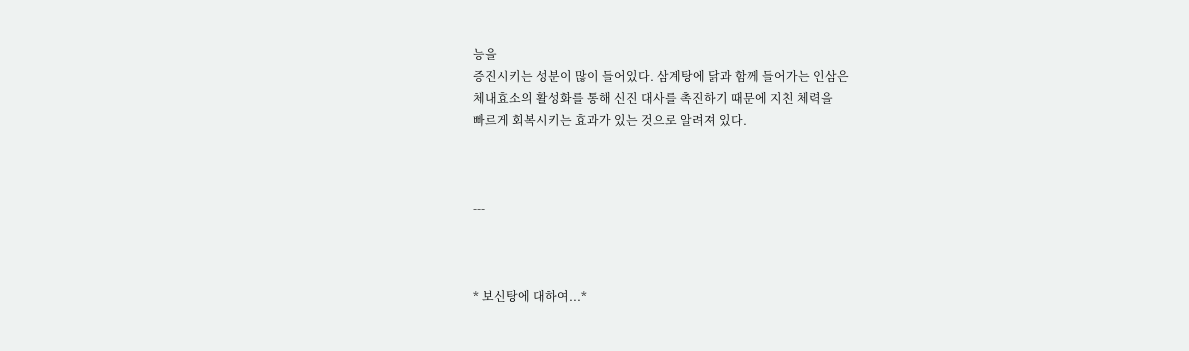능을
증진시키는 성분이 많이 들어있다. 삼계탕에 닭과 함께 들어가는 인삼은
체내효소의 활성화를 통해 신진 대사를 촉진하기 때문에 지친 체력을
빠르게 회복시키는 효과가 있는 것으로 알려져 있다.



---



* 보신탕에 대하여...*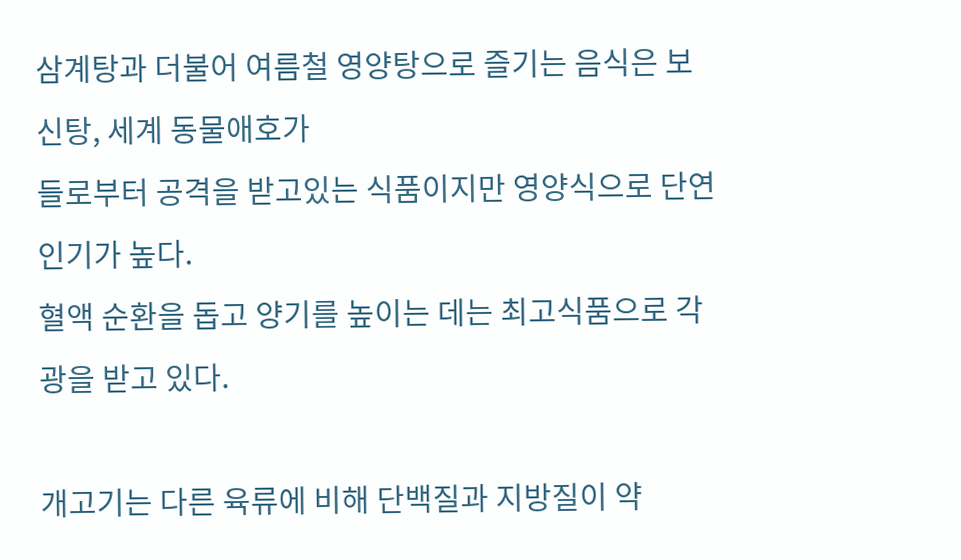삼계탕과 더불어 여름철 영양탕으로 즐기는 음식은 보신탕, 세계 동물애호가
들로부터 공격을 받고있는 식품이지만 영양식으로 단연 인기가 높다.
혈액 순환을 돕고 양기를 높이는 데는 최고식품으로 각광을 받고 있다.

개고기는 다른 육류에 비해 단백질과 지방질이 약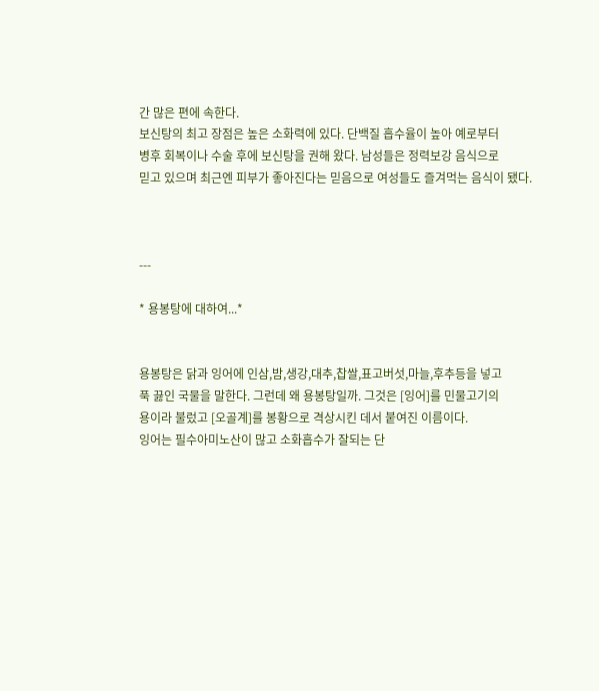간 많은 편에 속한다.
보신탕의 최고 장점은 높은 소화력에 있다. 단백질 흡수율이 높아 예로부터
병후 회복이나 수술 후에 보신탕을 권해 왔다. 남성들은 정력보강 음식으로
믿고 있으며 최근엔 피부가 좋아진다는 믿음으로 여성들도 즐겨먹는 음식이 됐다.



---

* 용봉탕에 대하여...*


용봉탕은 닭과 잉어에 인삼,밤,생강,대추,찹쌀,표고버섯,마늘,후추등을 넣고
푹 끓인 국물을 말한다. 그런데 왜 용봉탕일까. 그것은 [잉어]를 민물고기의
용이라 불렀고 [오골계]를 봉황으로 격상시킨 데서 붙여진 이름이다.
잉어는 필수아미노산이 많고 소화흡수가 잘되는 단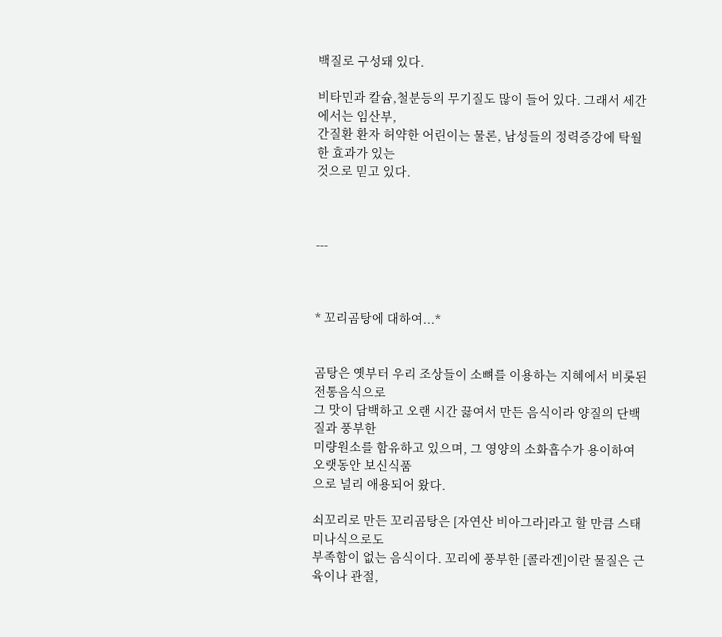백질로 구성돼 있다.

비타민과 칼슘,철분등의 무기질도 많이 들어 있다. 그래서 세간에서는 임산부,
간질환 환자 허약한 어린이는 물론, 남성들의 정력증강에 탁월한 효과가 있는
것으로 믿고 있다.



---



* 꼬리곰탕에 대하여...*


곰탕은 옛부터 우리 조상들이 소뼈를 이용하는 지혜에서 비롯된 전통음식으로
그 맛이 담백하고 오랜 시간 끓여서 만든 음식이라 양질의 단백질과 풍부한
미량원소를 함유하고 있으며, 그 영양의 소화흡수가 용이하여 오랫동안 보신식품
으로 널리 애용되어 왔다.

쇠꼬리로 만든 꼬리곰탕은 [자연산 비아그라]라고 할 만큼 스태미나식으로도
부족함이 없는 음식이다. 꼬리에 풍부한 [콜라겐]이란 물질은 근육이나 관절,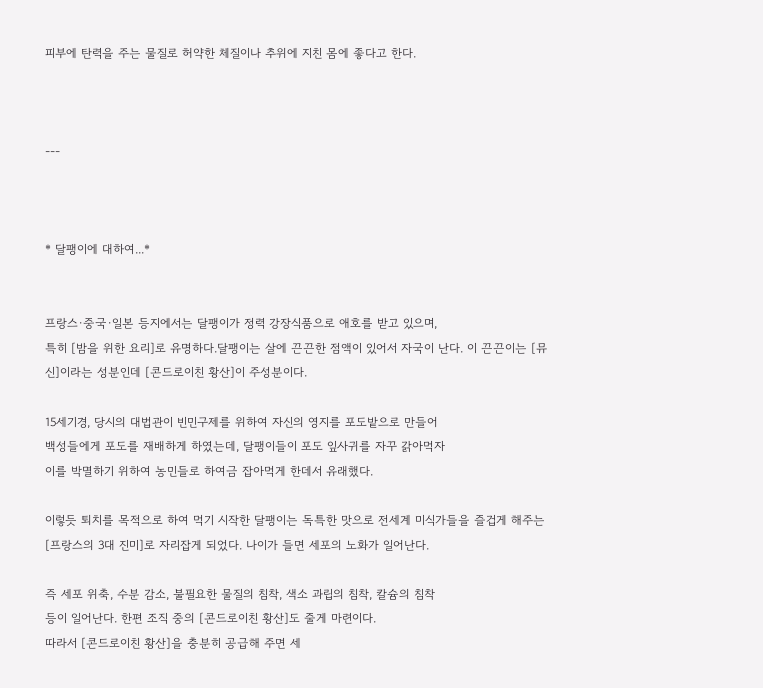피부에 탄력을 주는 물질로 허약한 체질이나 추위에 지친 몸에 좋다고 한다.



---



* 달팽이에 대하여...*


프랑스·중국·일본 등지에서는 달팽이가 정력 강장식품으로 애호를 받고 있으며,
특히 [밤을 위한 요리]로 유명하다.달팽이는 살에 끈끈한 점액이 있어서 자국이 난다. 이 끈끈이는 [뮤신]이라는 성분인데 [콘드로이친 황산]이 주성분이다.

15세기경, 당시의 대법관이 빈민구제를 위하여 자신의 영지를 포도밭으로 만들어
백성들에게 포도를 재배하게 하였는데, 달팽이들이 포도 잎사귀를 자꾸 갉아먹자
이를 박멸하기 위하여 농민들로 하여금 잡아먹게 한데서 유래했다.

이렇듯 퇴치를 목적으로 하여 먹기 시작한 달팽이는 독특한 맛으로 전세계 미식가들을 즐겁게 해주는 [프랑스의 3대 진미]로 자리잡게 되었다. 나이가 들면 세포의 노화가 일어난다.

즉 세포 위축, 수분 감소, 불필요한 물질의 침착, 색소 과립의 침착, 칼슘의 침착
등이 일어난다. 한편 조직 중의 [콘드로이친 황산]도 줄게 마련이다.
따라서 [콘드로이친 황산]을 충분히 공급해 주면 세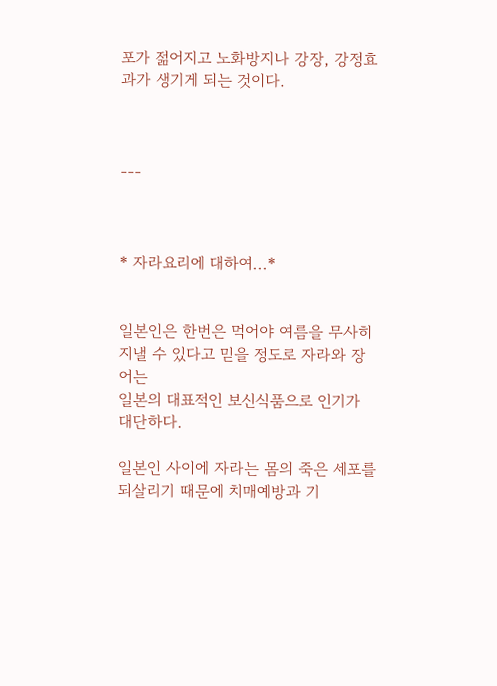포가 젊어지고 노화방지나 강장, 강정효과가 생기게 되는 것이다.



---



* 자라요리에 대하여...*


일본인은 한번은 먹어야 여름을 무사히 지낼 수 있다고 믿을 정도로 자라와 장어는
일본의 대표적인 보신식품으로 인기가 대단하다.

일본인 사이에 자라는 몸의 죽은 세포를 되살리기 때문에 치매예방과 기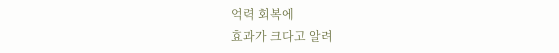억력 회복에
효과가 크다고 알려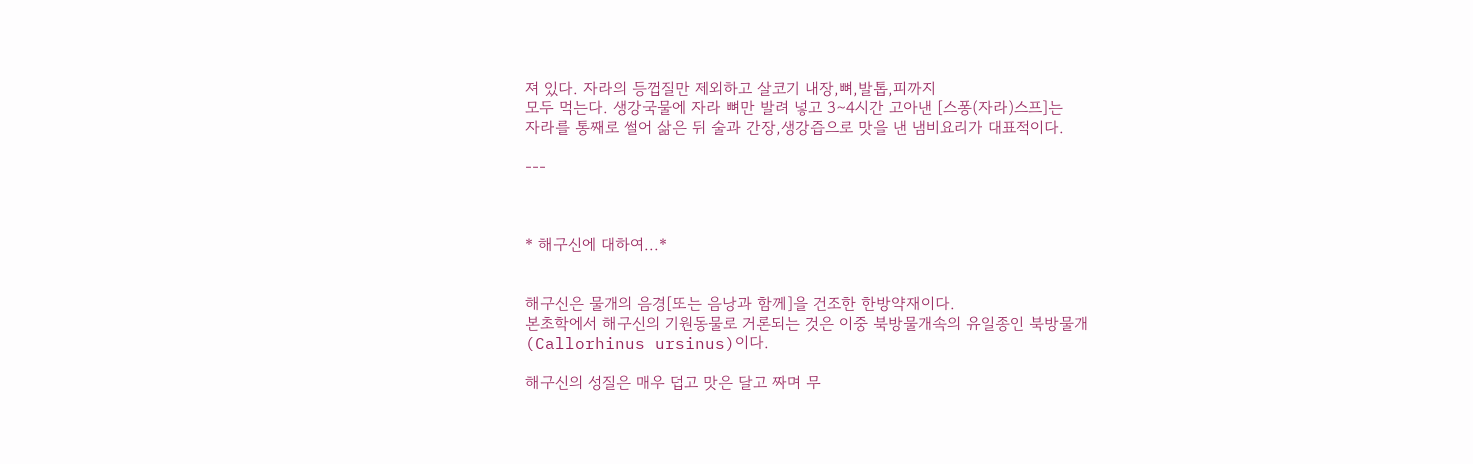져 있다. 자라의 등껍질만 제외하고 살코기 내장,뼈,발톱,피까지
모두 먹는다. 생강국물에 자라 뼈만 발려 넣고 3∼4시간 고아낸 [스퐁(자라)스프]는
자라를 통째로 썰어 삶은 뒤 술과 간장,생강즙으로 맛을 낸 냄비요리가 대표적이다.

---



* 해구신에 대하여...*


해구신은 물개의 음경[또는 음낭과 함께]을 건조한 한방약재이다.
본초학에서 해구신의 기원동물로 거론되는 것은 이중 북방물개속의 유일종인 북방물개
(Callorhinus ursinus)이다.

해구신의 성질은 매우 덥고 맛은 달고 짜며 무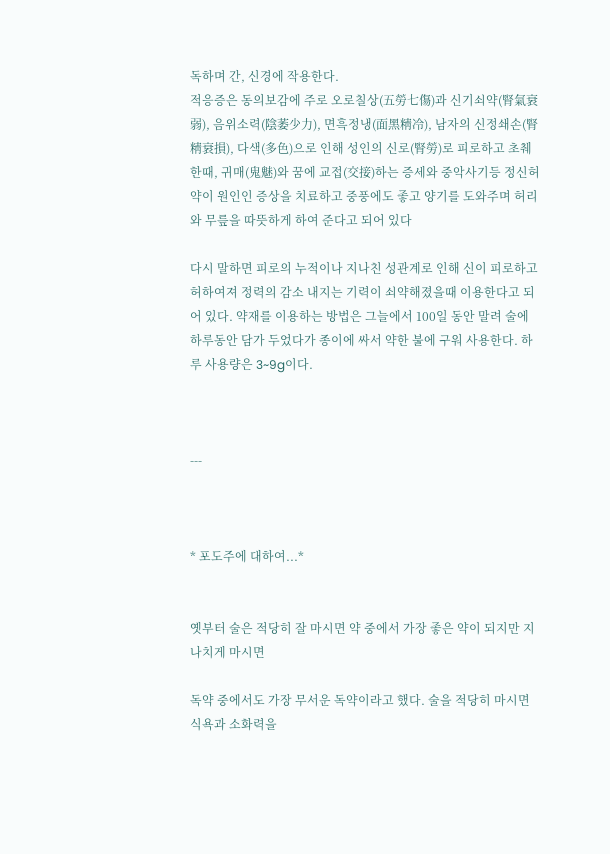독하며 간, 신경에 작용한다.
적응증은 동의보감에 주로 오로칠상(五勞七傷)과 신기쇠약(腎氣衰弱), 음위소력(陰萎少力), 면흑정냉(面黑精冷), 남자의 신정쇄손(腎精衰損), 다색(多色)으로 인해 성인의 신로(腎勞)로 피로하고 초췌한때, 귀매(鬼魅)와 꿈에 교접(交接)하는 증세와 중악사기등 정신허약이 원인인 증상을 치료하고 중풍에도 좋고 양기를 도와주며 허리와 무릎을 따뜻하게 하여 준다고 되어 있다

다시 말하면 피로의 누적이나 지나친 성관계로 인해 신이 피로하고 허하여져 정력의 감소 내지는 기력이 쇠약해졌을때 이용한다고 되어 있다. 약재를 이용하는 방법은 그늘에서 100일 동안 말려 술에 하루동안 담가 두었다가 종이에 싸서 약한 불에 구워 사용한다. 하루 사용량은 3~9g이다.



---



* 포도주에 대하여...*


옛부터 술은 적당히 잘 마시면 약 중에서 가장 좋은 약이 되지만 지나치게 마시면

독약 중에서도 가장 무서운 독약이라고 했다. 술을 적당히 마시면 식욕과 소화력을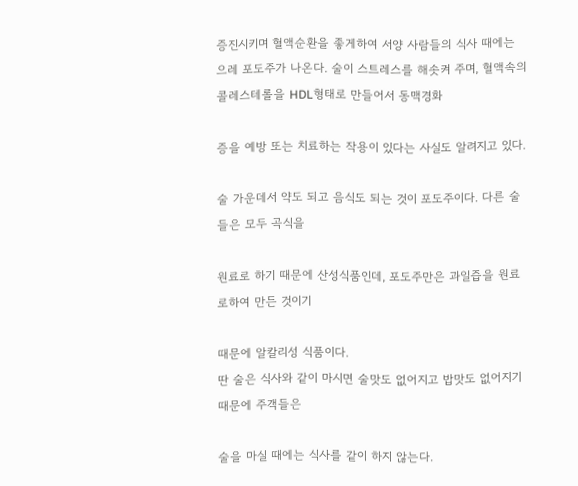증진시키며 혈액순환을 좋게하여 서양 사람들의 식사 때에는 으레 포도주가 나온다. 술이 스트레스를 해솟켜 주며, 혈액속의 콜레스테롤을 HDL형태로 만들어서 동맥경화

증을 예방 또는 치료하는 작용이 있다는 사실도 알려지고 있다.

술 가운데서 약도 되고 음식도 되는 것이 포도주이다. 다른 술들은 모두 곡식을

원료로 하기 때문에 산성식품인데, 포도주만은 과일즙을 원료로하여 만든 것이기

때문에 알칼리성 식품이다.
딴 술은 식사와 같이 마시면 술맛도 없어지고 밥맛도 없어지기 때문에 주객들은

술을 마실 때에는 식사를 같이 하지 않는다.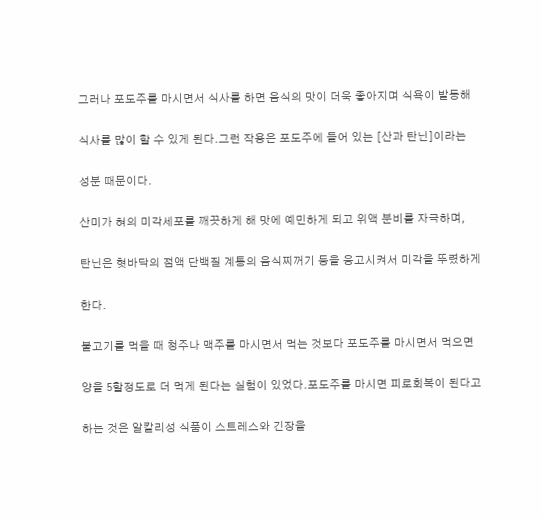그러나 포도주를 마시면서 식사를 하면 음식의 맛이 더욱 좋아지며 식욕이 발동해

식사를 많이 할 수 있게 된다.그런 작용은 포도주에 들어 있는 [산과 탄닌]이라는

성분 때문이다.

산미가 혀의 미각세포를 깨끗하게 해 맛에 예민하게 되고 위액 분비를 자극하며,

탄닌은 혓바닥의 점액 단백질 계통의 음식찌꺼기 등을 응고시켜서 미각을 뚜렸하게

한다.

불고기를 먹을 때 청주나 맥주를 마시면서 먹는 것보다 포도주를 마시면서 먹으면

양을 5할정도로 더 먹게 된다는 실험이 있었다.포도주를 마시면 피로회복이 된다고

하는 것은 알칼리성 식품이 스트레스와 긴장을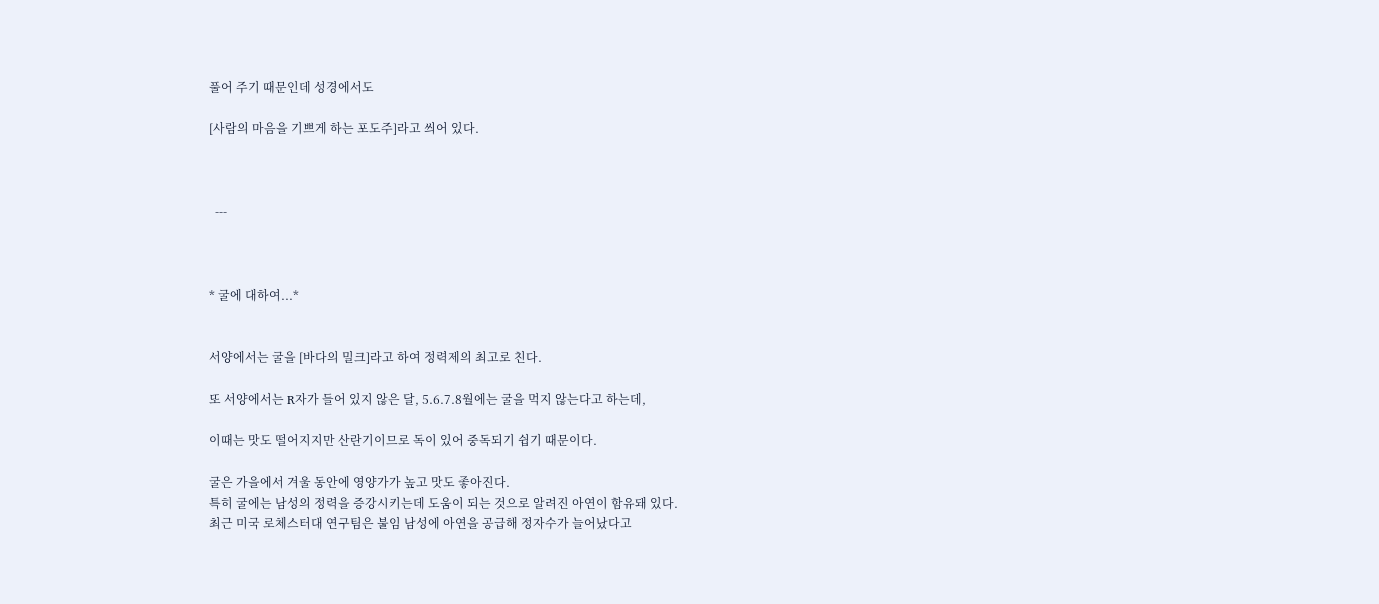풀어 주기 때문인데 성경에서도

[사람의 마음을 기쁘게 하는 포도주]라고 씌어 있다.



  ---



* 굴에 대하여...*


서양에서는 굴을 [바다의 밀크]라고 하여 정력제의 최고로 친다.

또 서양에서는 R자가 들어 있지 않은 달, 5.6.7.8월에는 굴을 먹지 않는다고 하는데,

이때는 맛도 떨어지지만 산란기이므로 독이 있어 중독되기 쉽기 때문이다.

굴은 가을에서 겨울 동안에 영양가가 높고 맛도 좋아진다.
특히 굴에는 남성의 정력을 증강시키는데 도움이 되는 것으로 알려진 아연이 함유돼 있다.
최근 미국 로체스터대 연구팀은 불임 남성에 아연을 공급해 정자수가 늘어났다고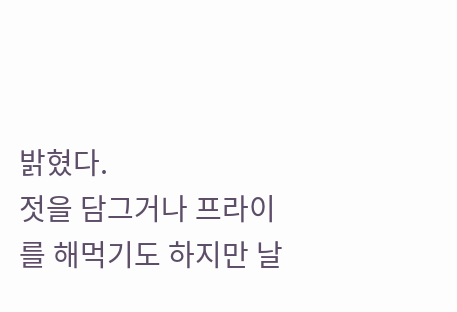밝혔다.
젓을 담그거나 프라이를 해먹기도 하지만 날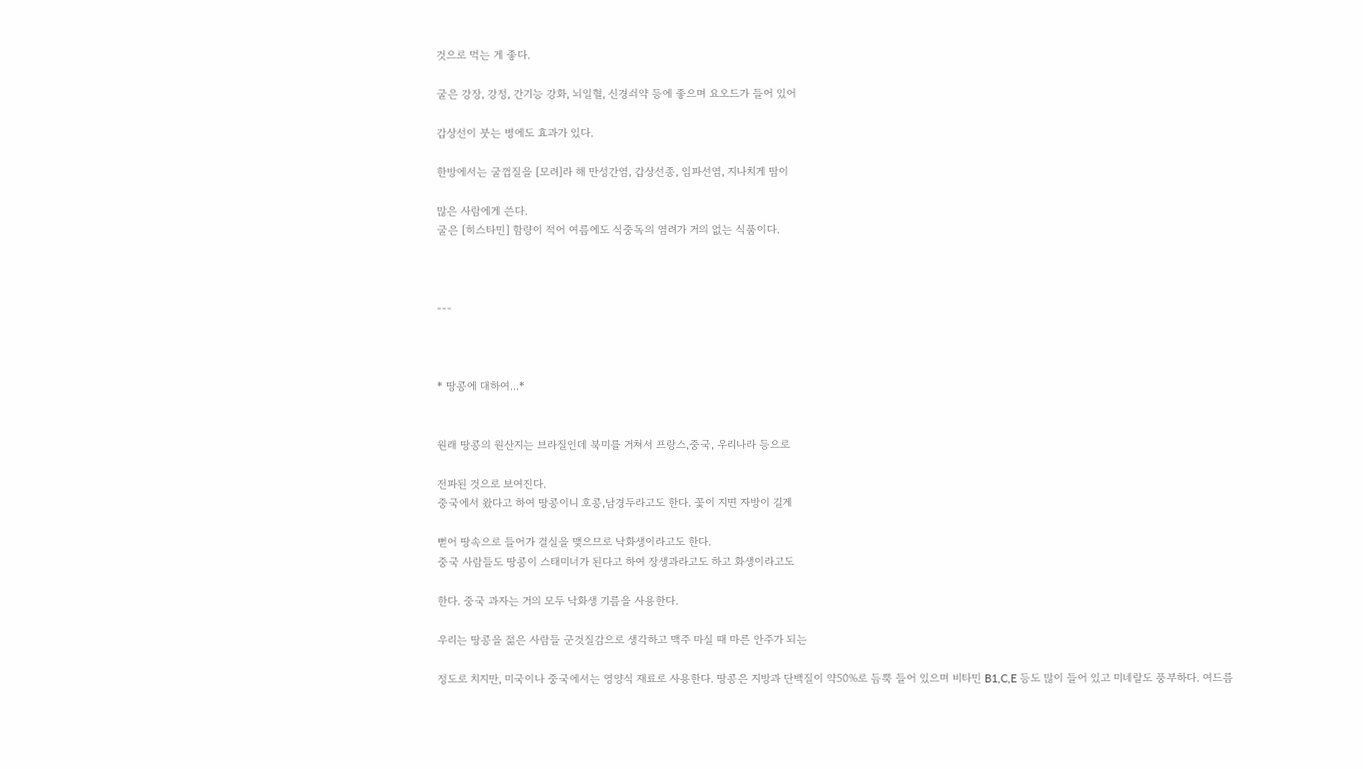것으로 먹는 게 좋다.

굴은 강장, 강정, 간기능 강화, 뇌일혈, 신경쇠약 등에 좋으며 요오드가 들어 있어

갑상선이 붓는 병에도 효과가 있다.

한방에서는 굴껍질을 [모려]라 해 만성간염, 갑상선종, 임파선염, 지나치게 땀이

많은 사람에게 쓴다.
굴은 [히스타민] 함량이 적어 여름에도 식중독의 염려가 거의 없는 식품이다.



---



* 땅콩에 대하여...*


원래 땅콩의 원산지는 브라질인데 북미를 거쳐서 프랑스,중국, 우리나라 등으로

전파된 것으로 보여진다.
중국에서 왔다고 하여 땅콩이니 호콩,남경두라고도 한다. 꽃이 지면 자방이 길게

뻗어 땅속으로 들어가 결실을 맺으므로 낙화생이라고도 한다.
중국 사람들도 땅콩이 스태미너가 된다고 하여 장생과라고도 하고 화생이라고도

한다. 중국 과자는 거의 모두 낙화생 기름을 사용한다.

우리는 땅콩을 젊은 사람들 군것질감으로 생각하고 맥주 마실 때 마른 안주가 되는

정도로 치지만, 미국이나 중국에서는 영양식 재료로 사용한다. 땅콩은 지방과 단백질이 약50%로 듬뿍 들어 있으며 비타민 B1,C,E 등도 많이 들어 있고 미네랄도 풍부하다. 여드름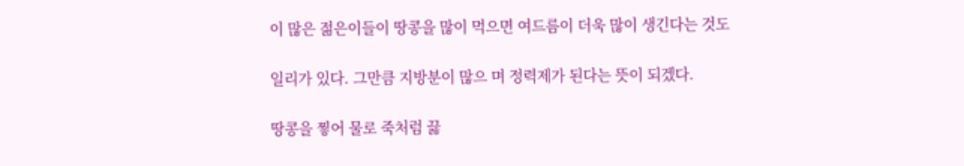이 많은 젊은이들이 땅콩을 많이 먹으면 여드름이 더욱 많이 생긴다는 것도

일리가 있다. 그만큼 지방분이 많으 며 정력제가 된다는 뜻이 되겠다.

땅콩을 찧어 물로 죽처럼 끓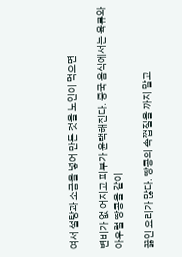여서 설탕과 소금을 넣어 만든 것을 노인이 먹으면

변비가 없 어지고 피부가 윤택해진다. 중국 음식에서는 육류와 아우럴 땅콩을 같이

끓인 요리가 많다. 땅콩의 속껍질을 까지 말고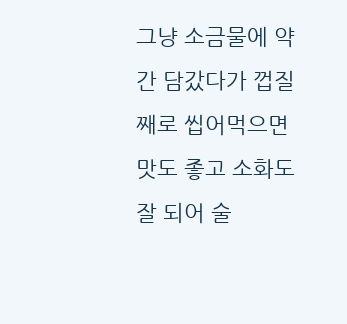그냥 소금물에 약간 담갔다가 껍질째로 씹어먹으면 맛도 좋고 소화도 잘 되어 술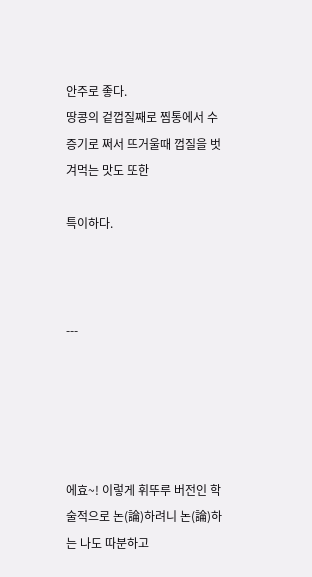안주로 좋다.
땅콩의 겉껍질째로 찜통에서 수증기로 쩌서 뜨거울때 껍질을 벗겨먹는 맛도 또한

특이하다.



---





에효~! 이렇게 휘뚜루 버전인 학술적으로 논(論)하려니 논(論)하는 나도 따분하고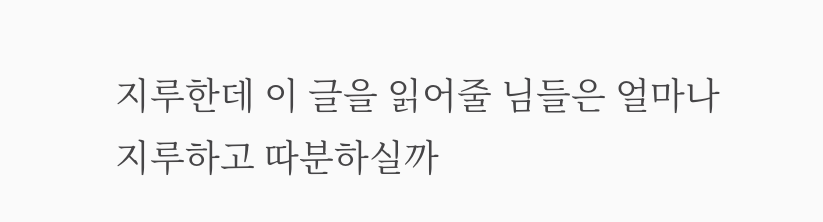지루한데 이 글을 읽어줄 님들은 얼마나 지루하고 따분하실까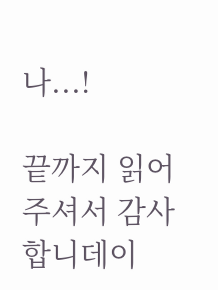나...!

끝까지 읽어 주셔서 감사 합니데이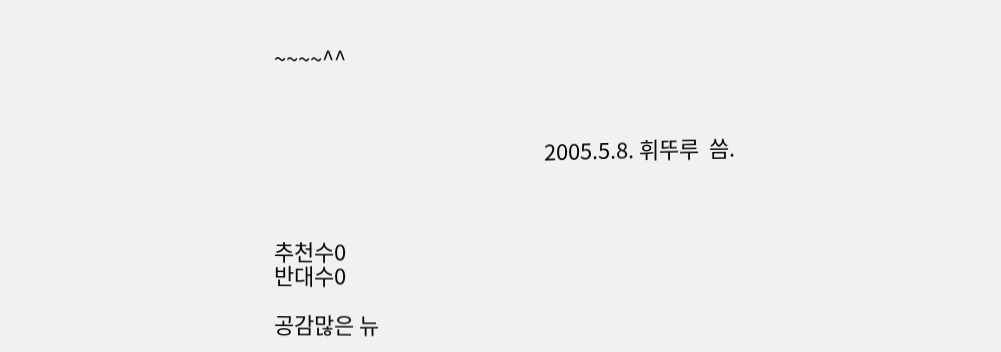~~~~^^



                                                      2005.5.8. 휘뚜루  씀.



추천수0
반대수0

공감많은 뉴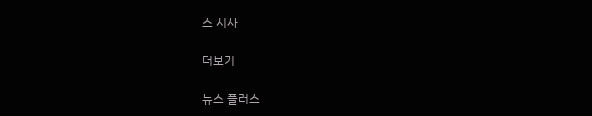스 시사

더보기

뉴스 플러스